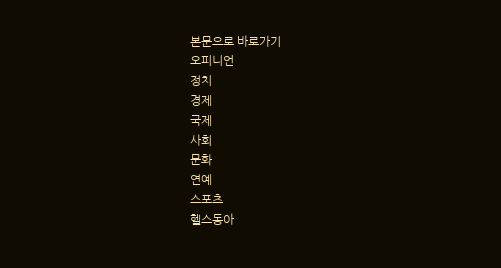본문으로 바로가기
오피니언
정치
경제
국제
사회
문화
연예
스포츠
헬스동아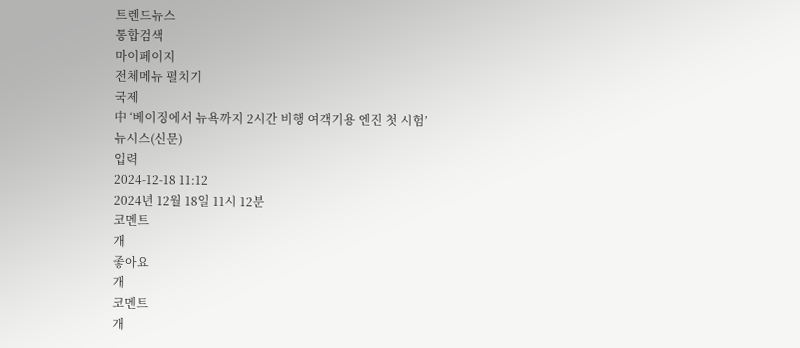트렌드뉴스
통합검색
마이페이지
전체메뉴 펼치기
국제
中 ‘베이징에서 뉴욕까지 2시간 비행 여객기용 엔진 첫 시험’
뉴시스(신문)
입력
2024-12-18 11:12
2024년 12월 18일 11시 12분
코멘트
개
좋아요
개
코멘트
개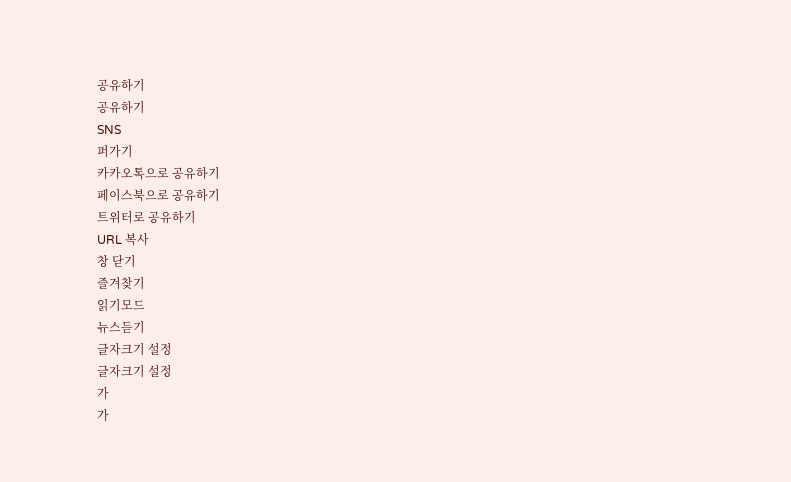공유하기
공유하기
SNS
퍼가기
카카오톡으로 공유하기
페이스북으로 공유하기
트위터로 공유하기
URL 복사
창 닫기
즐겨찾기
읽기모드
뉴스듣기
글자크기 설정
글자크기 설정
가
가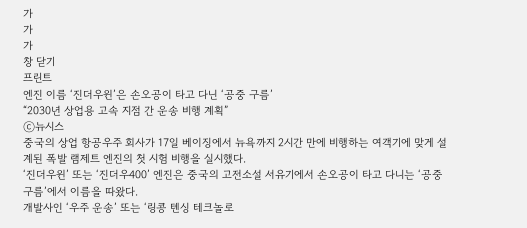가
가
가
창 닫기
프린트
엔진 이름 ‘진더우윈’은 손오공이 타고 다닌 ‘공중 구름’
“2030년 상업용 고속 지점 간 운송 비행 계획”
ⓒ뉴시스
중국의 상업 항공우주 회사가 17일 베이징에서 뉴욕까지 2시간 만에 비행하는 여객기에 맞게 설계된 폭발 램제트 엔진의 첫 시험 비행을 실시했다.
‘진더우윈’ 또는 ‘진더우400’ 엔진은 중국의 고전소설 서유기에서 손오공이 타고 다니는 ‘공중 구름’에서 이름을 따왔다.
개발사인 ‘우주 운송’ 또는 ‘링콩 톈싱 테크놀로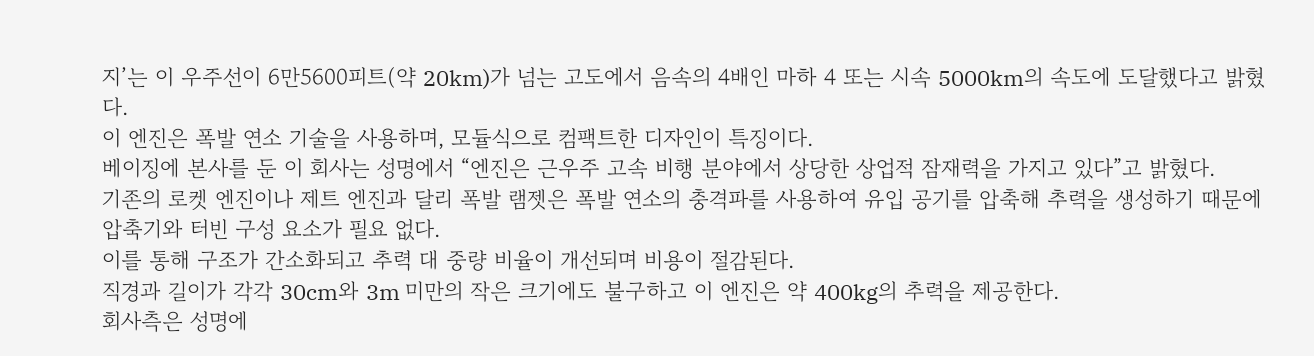지’는 이 우주선이 6만5600피트(약 20km)가 넘는 고도에서 음속의 4배인 마하 4 또는 시속 5000km의 속도에 도달했다고 밝혔다.
이 엔진은 폭발 연소 기술을 사용하며, 모듈식으로 컴팩트한 디자인이 특징이다.
베이징에 본사를 둔 이 회사는 성명에서 “엔진은 근우주 고속 비행 분야에서 상당한 상업적 잠재력을 가지고 있다”고 밝혔다.
기존의 로켓 엔진이나 제트 엔진과 달리 폭발 램젯은 폭발 연소의 충격파를 사용하여 유입 공기를 압축해 추력을 생성하기 때문에 압축기와 터빈 구성 요소가 필요 없다.
이를 통해 구조가 간소화되고 추력 대 중량 비율이 개선되며 비용이 절감된다.
직경과 길이가 각각 30cm와 3m 미만의 작은 크기에도 불구하고 이 엔진은 약 400kg의 추력을 제공한다.
회사측은 성명에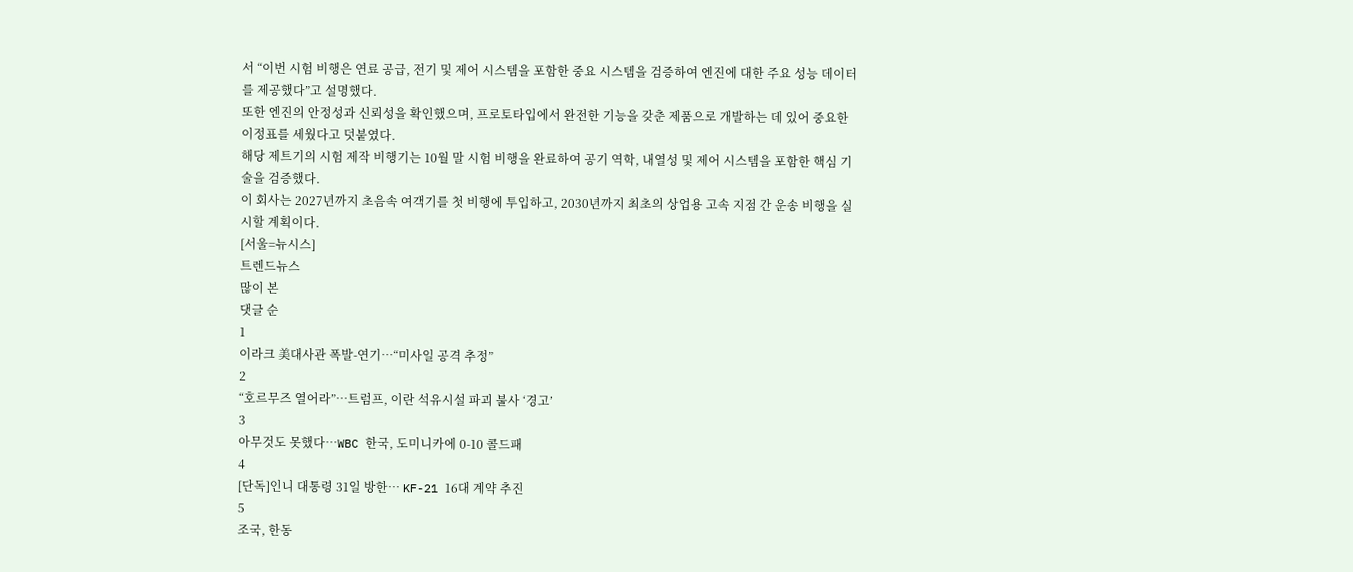서 “이번 시험 비행은 연료 공급, 전기 및 제어 시스템을 포함한 중요 시스템을 검증하여 엔진에 대한 주요 성능 데이터를 제공했다”고 설명했다.
또한 엔진의 안정성과 신뢰성을 확인했으며, 프로토타입에서 완전한 기능을 갖춘 제품으로 개발하는 데 있어 중요한 이정표를 세웠다고 덧붙였다.
해당 제트기의 시험 제작 비행기는 10월 말 시험 비행을 완료하여 공기 역학, 내열성 및 제어 시스템을 포함한 핵심 기술을 검증했다.
이 회사는 2027년까지 초음속 여객기를 첫 비행에 투입하고, 2030년까지 최초의 상업용 고속 지점 간 운송 비행을 실시할 계획이다.
[서울=뉴시스]
트렌드뉴스
많이 본
댓글 순
1
이라크 美대사관 폭발-연기…“미사일 공격 추정”
2
“호르무즈 열어라”…트럼프, 이란 석유시설 파괴 불사 ‘경고’
3
아무것도 못했다…WBC 한국, 도미니카에 0-10 콜드패
4
[단독]인니 대통령 31일 방한… KF-21 16대 계약 추진
5
조국, 한동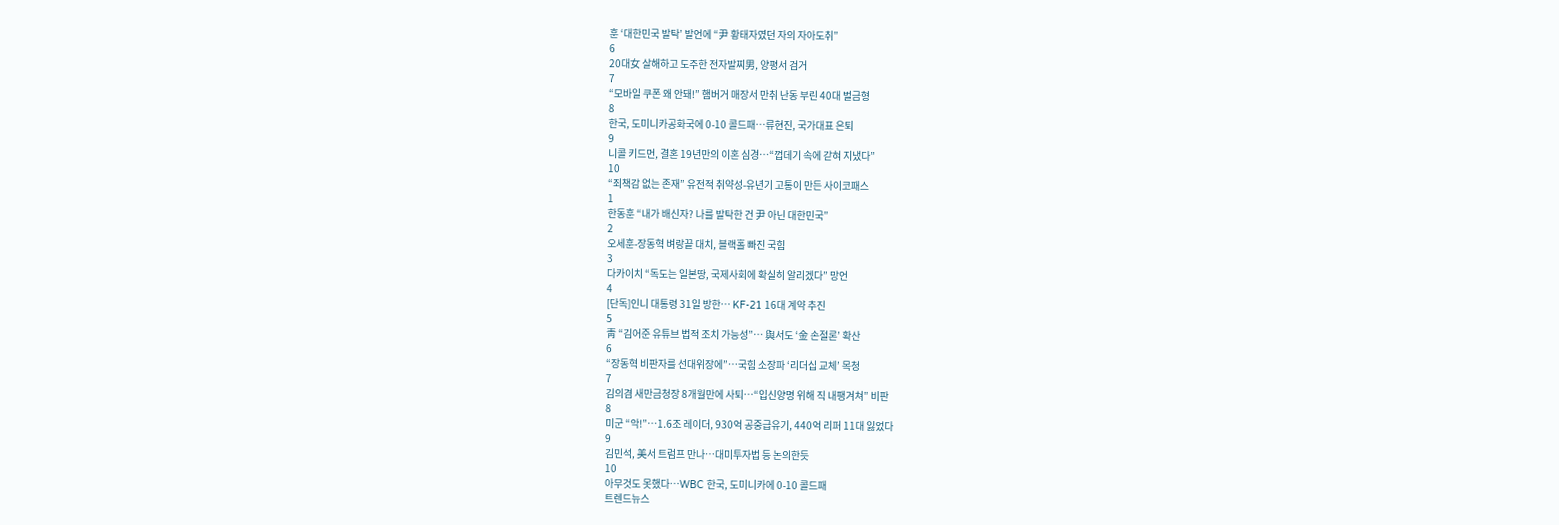훈 ‘대한민국 발탁’ 발언에 “尹 황태자였던 자의 자아도취”
6
20대女 살해하고 도주한 전자발찌男, 양평서 검거
7
“모바일 쿠폰 왜 안돼!” 햄버거 매장서 만취 난동 부린 40대 벌금형
8
한국, 도미니카공화국에 0-10 콜드패…류현진, 국가대표 은퇴
9
니콜 키드먼, 결혼 19년만의 이혼 심경…“껍데기 속에 갇혀 지냈다”
10
“죄책감 없는 존재” 유전적 취약성-유년기 고통이 만든 사이코패스
1
한동훈 “내가 배신자? 나를 발탁한 건 尹 아닌 대한민국”
2
오세훈-장동혁 벼랑끝 대치, 블랙홀 빠진 국힘
3
다카이치 “독도는 일본땅, 국제사회에 확실히 알리겠다” 망언
4
[단독]인니 대통령 31일 방한… KF-21 16대 계약 추진
5
靑 “김어준 유튜브 법적 조치 가능성”… 與서도 ‘金 손절론’ 확산
6
“장동혁 비판자를 선대위장에”…국힘 소장파 ‘리더십 교체’ 목청
7
김의겸 새만금청장 8개월만에 사퇴…“입신양명 위해 직 내팽겨쳐” 비판
8
미군 “악!”…1.6조 레이더, 930억 공중급유기, 440억 리퍼 11대 잃었다
9
김민석, 美서 트럼프 만나…대미투자법 등 논의한듯
10
아무것도 못했다…WBC 한국, 도미니카에 0-10 콜드패
트렌드뉴스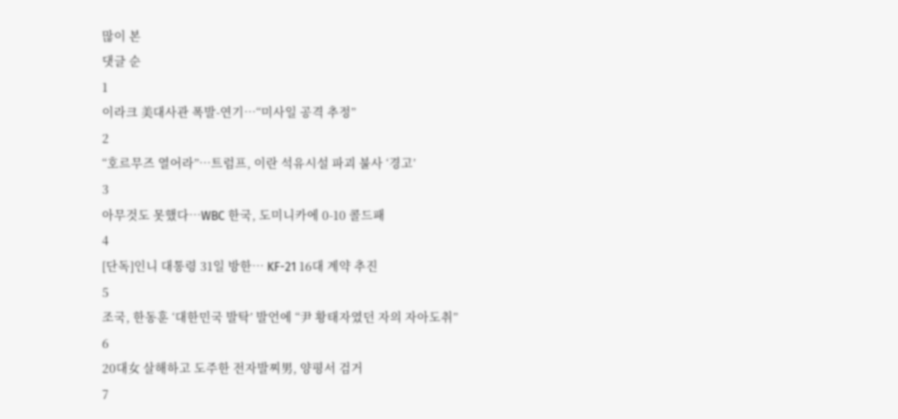많이 본
댓글 순
1
이라크 美대사관 폭발-연기…“미사일 공격 추정”
2
“호르무즈 열어라”…트럼프, 이란 석유시설 파괴 불사 ‘경고’
3
아무것도 못했다…WBC 한국, 도미니카에 0-10 콜드패
4
[단독]인니 대통령 31일 방한… KF-21 16대 계약 추진
5
조국, 한동훈 ‘대한민국 발탁’ 발언에 “尹 황태자였던 자의 자아도취”
6
20대女 살해하고 도주한 전자발찌男, 양평서 검거
7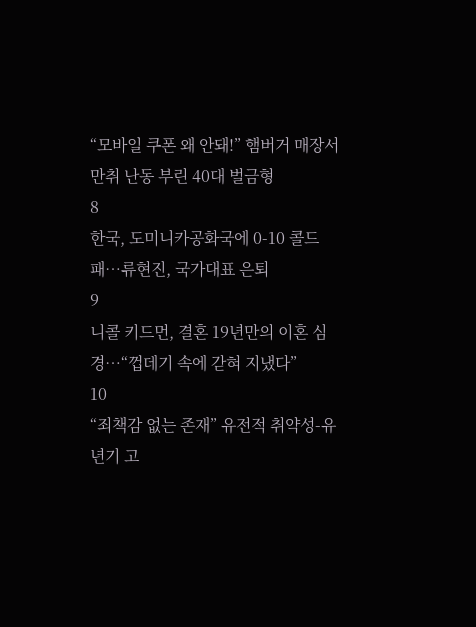“모바일 쿠폰 왜 안돼!” 햄버거 매장서 만취 난동 부린 40대 벌금형
8
한국, 도미니카공화국에 0-10 콜드패…류현진, 국가대표 은퇴
9
니콜 키드먼, 결혼 19년만의 이혼 심경…“껍데기 속에 갇혀 지냈다”
10
“죄책감 없는 존재” 유전적 취약성-유년기 고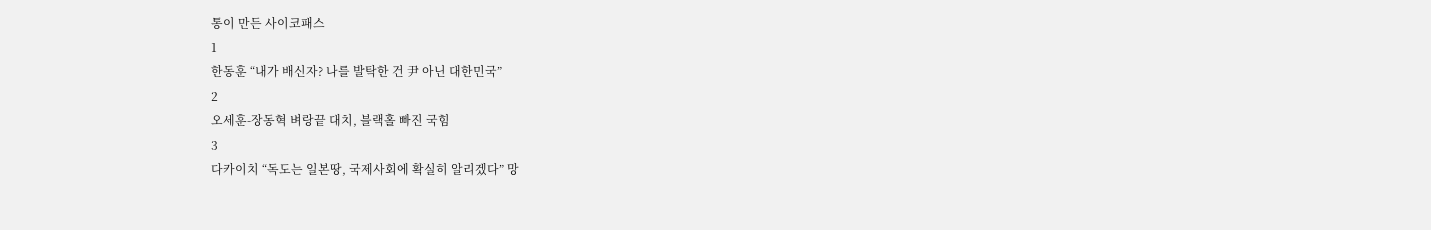통이 만든 사이코패스
1
한동훈 “내가 배신자? 나를 발탁한 건 尹 아닌 대한민국”
2
오세훈-장동혁 벼랑끝 대치, 블랙홀 빠진 국힘
3
다카이치 “독도는 일본땅, 국제사회에 확실히 알리겠다” 망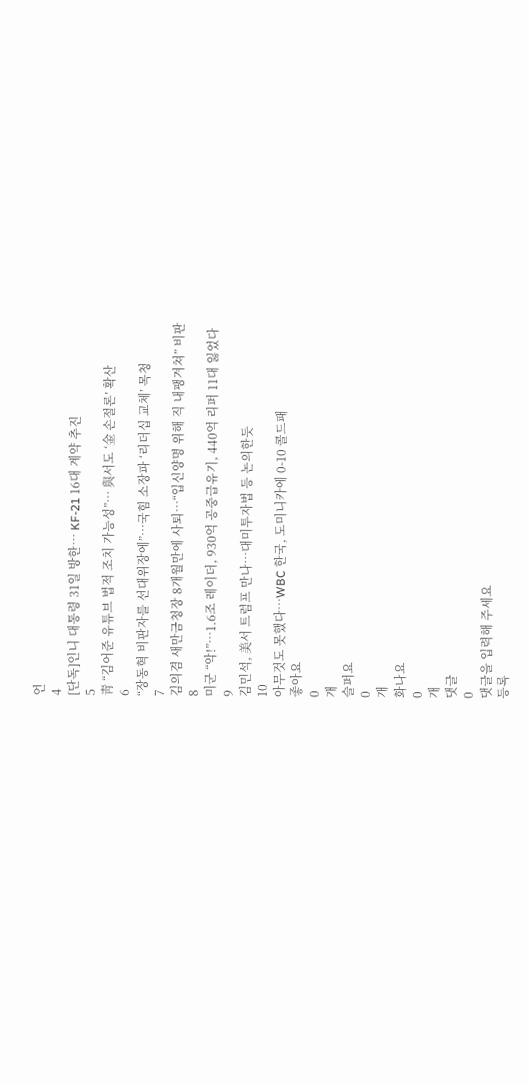언
4
[단독]인니 대통령 31일 방한… KF-21 16대 계약 추진
5
靑 “김어준 유튜브 법적 조치 가능성”… 與서도 ‘金 손절론’ 확산
6
“장동혁 비판자를 선대위장에”…국힘 소장파 ‘리더십 교체’ 목청
7
김의겸 새만금청장 8개월만에 사퇴…“입신양명 위해 직 내팽겨쳐” 비판
8
미군 “악!”…1.6조 레이더, 930억 공중급유기, 440억 리퍼 11대 잃었다
9
김민석, 美서 트럼프 만나…대미투자법 등 논의한듯
10
아무것도 못했다…WBC 한국, 도미니카에 0-10 콜드패
좋아요
0
개
슬퍼요
0
개
화나요
0
개
댓글
0
댓글을 입력해 주세요
등록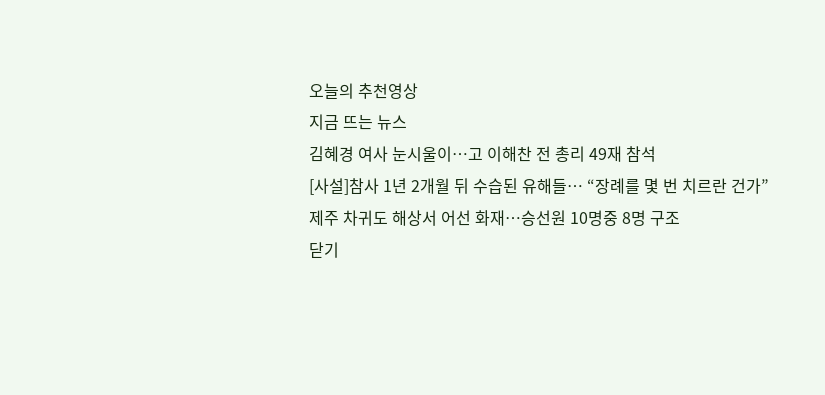오늘의 추천영상
지금 뜨는 뉴스
김혜경 여사 눈시울이…고 이해찬 전 총리 49재 참석
[사설]참사 1년 2개월 뒤 수습된 유해들… “장례를 몇 번 치르란 건가”
제주 차귀도 해상서 어선 화재…승선원 10명중 8명 구조
닫기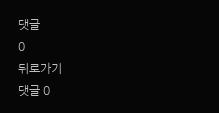댓글
0
뒤로가기
댓글 0